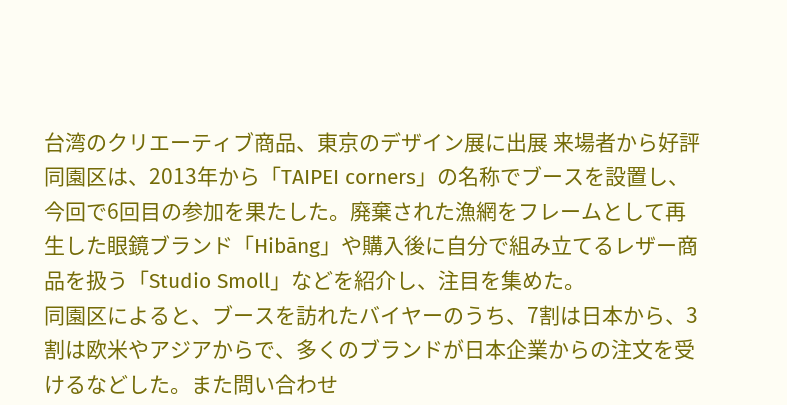台湾のクリエーティブ商品、東京のデザイン展に出展 来場者から好評
同園区は、2013年から「TAIPEI corners」の名称でブースを設置し、今回で6回目の参加を果たした。廃棄された漁網をフレームとして再生した眼鏡ブランド「Hibāng」や購入後に自分で組み立てるレザー商品を扱う「Studio Smoll」などを紹介し、注目を集めた。
同園区によると、ブースを訪れたバイヤーのうち、7割は日本から、3割は欧米やアジアからで、多くのブランドが日本企業からの注文を受けるなどした。また問い合わせ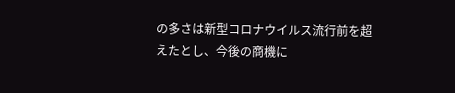の多さは新型コロナウイルス流行前を超えたとし、今後の商機に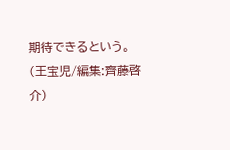期待できるという。
(王宝児/編集:齊藤啓介)